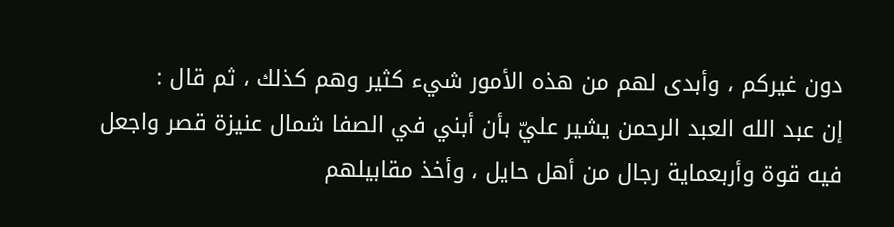دون غيركم ، وأبدى لهم من هذه الأمور شيء كثير وهم كذلك ، ثم قال :
إن عبد الله العبد الرحمن يشير عليّ بأن أبني في الصفا شمال عنيزة قصر واجعل فيه قوة وأربعماية رجال من أهل حايل ، وأخذ مقابيلهم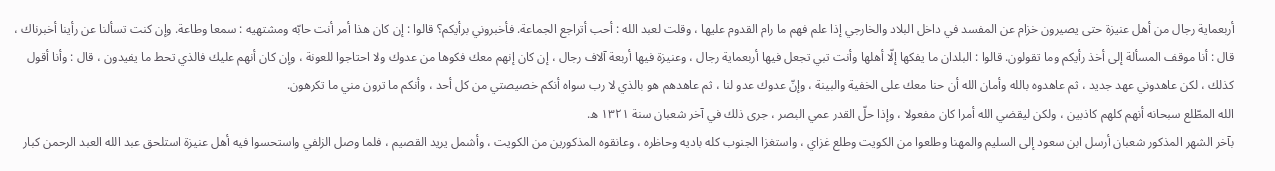أربعماية رجال من أهل عنيزة حتى يصيرون خزام عن المفسد في داخل البلاد والخارجي إذا علم فهم ما رام القدوم عليها ، وقلت لعبد الله : أحب أتراجع الجماعة. فأخبروني برأيكم؟ قالوا : إن كان هذا أمر أنت حابّه ومشتهيه : سمعا وطاعة. وإن كنت تسألنا عن رأينا أخبرناك ، قال : أنا موقف المسألة إلى أخذ رأيكم وما تقولون. قالوا : البلدان ما يفكها إلّا أهلها وأنت تبي تجعل فيها أربعماية رجال ، وعنيزة فيها أربعة آلاف رجال ، إن كان إنهم معك فكوها من عدوك ولا احتاجوا للعونة ، وإن كان أنهم عليك فالذي تحط ما يفيدون ، قال : وأنا أقول كذلك ، لكن عاهدوني عهد جديد ، ثم عاهدوه بالله وأمان الله أن حنا معك على الخفية والبينة ، وإنّ عدوك عدو لنا ، ثم عاهدهم هو بالذي لا رب سواه أنكم خصيصتي من كل أحد ، وأنكم ما ترون مني ما تكرهون.
الله المطّلع سبحانه أنهم كلهم كاذبين ، ولكن ليقضي الله أمرا كان مفعولا ، وإذا حلّ القدر عمي البصر ، جرى ذلك في آخر شعبان سنة ١٣٢١ ه.
بآخر الشهر المذكور شعبان أرسل ابن سعود إلى السليم والمهنا وطلعوا من الكويت وطلع غزاي ، واستغزا الجنوب كله باديه وحاظره ، وعانقوه المذكورين من الكويت ، وأشمل يريد القصيم ، فلما وصل الزلفي واستحسوا فيه أهل عنيزة استلحق عبد الله العبد الرحمن كبار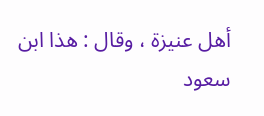أهل عنيزة ، وقال : هذا ابن سعود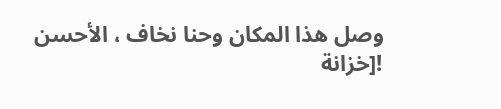وصل هذا المكان وحنا نخاف ، الأحسن
![خزانة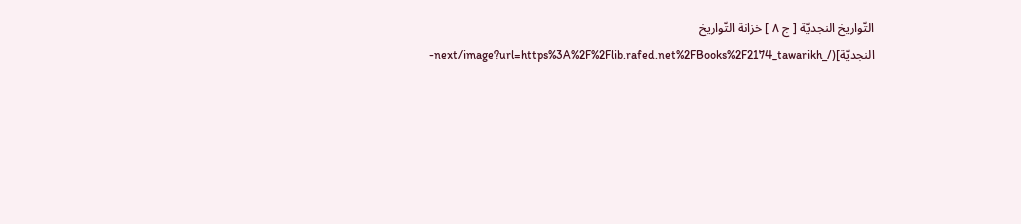التّواريخ النجديّة [ ج ٨ ] خزانة التّواريخ النجديّة](/_next/image?url=https%3A%2F%2Flib.rafed.net%2FBooks%2F2174_tawarikh-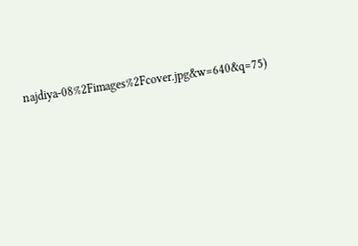najdiya-08%2Fimages%2Fcover.jpg&w=640&q=75)